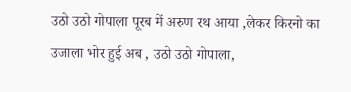उठो उठो गोपाला पूरब में अरुण रथ आया ,लेकर किरनो का उजाला भोर हुई अब , उठो उठो गोपाला,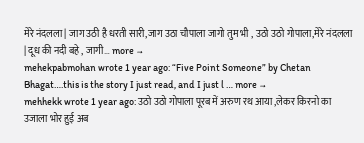मेरे नंदलला | जाग उठी है धरती सारी,जाग उठा चौपाला जागो तुम भी , उठो उठो गोपाला,मेरे नंदलला | दूध की नदी बहे , जागी… more →
mehekpabmohan wrote 1 year ago: “Five Point Someone” by Chetan Bhagat….this is the story I just read, and I just l … more →
mehhekk wrote 1 year ago: उठो उठो गोपाला पूरब में अरुण रथ आया ,लेकर किरनो का उजाला भोर हुई अब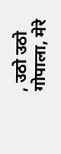, उठो उठो गोपाला, मेरे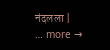नंदलला | … more →